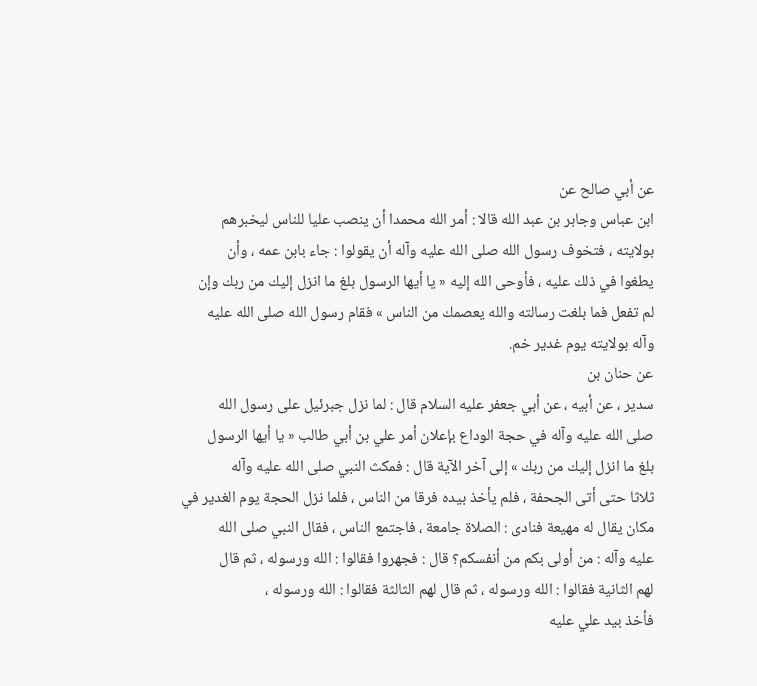عن أبي صالح عن
ابن عباس وجابر بن عبد الله قالا : أمر الله محمدا أن ينصب عليا للناس ليخبرهم
بولايته ، فتخوف رسول الله صلى الله عليه وآله أن يقولوا : جاء بابن عمه ، وأن
يطغوا في ذلك عليه ، فأوحى الله إليه « يا أيها الرسول بلغ ما انزل إليك من ربك وإن
لم تفعل فما بلغت رسالته والله يعصمك من الناس » فقام رسول الله صلى الله عليه
وآله بولايته يوم غدير خم.
عن حنان بن
سدير ، عن أبيه ، عن أبي جعفر عليه السلام قال : لما نزل جبرئيل على رسول الله
صلى الله عليه وآله في حجة الوداع بإعلان أمر علي بن أبي طالب « يا أيها الرسول
بلغ ما انزل إليك من ربك » إلى آخر الآية قال : فمكث النبي صلى الله عليه وآله
ثلاثا حتى أتى الجحفة ، فلم يأخذ بيده فرقا من الناس ، فلما نزل الحجة يوم الغدير في
مكان يقال له مهيعة فنادى : الصلاة جامعة ، فاجتمع الناس ، فقال النبي صلى الله
عليه وآله : من أولى بكم من أنفسكم؟ قال : فجهروا فقالوا : الله ورسوله ، ثم قال
لهم الثانية فقالوا : الله ورسوله ، ثم قال لهم الثالثة فقالوا : الله ورسوله ،
فأخذ بيد علي عليه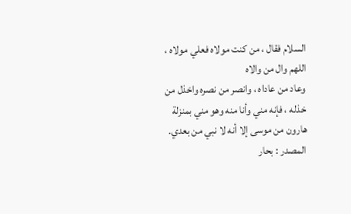السلام فقال ، من كنت مولاه فعلي مولاه ، اللهم وال من والاه
وعاد من عاداه ، وانصر من نصره واخذل من خذله ، فإنه مني وأنا منه وهو مني بمنزلة
هارون من موسى إلا أنه لا نبي من بعدي.
المصدر : بحار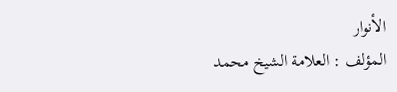الأنوار
المؤلف : العلامة الشيخ محمد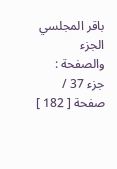باقر المجلسي
الجزء والصفحة : جزء 37 / صفحة [ 182 ]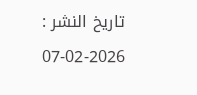تاريخ النشر : 2026-02-07